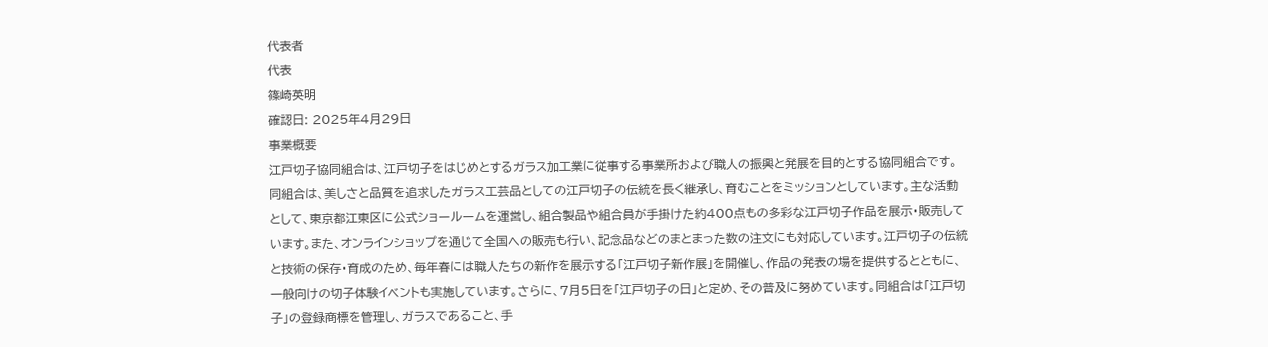代表者
代表
篠崎英明
確認日: 2025年4月29日
事業概要
江戸切子協同組合は、江戸切子をはじめとするガラス加工業に従事する事業所および職人の振興と発展を目的とする協同組合です。同組合は、美しさと品質を追求したガラス工芸品としての江戸切子の伝統を長く継承し、育むことをミッションとしています。主な活動として、東京都江東区に公式ショールームを運営し、組合製品や組合員が手掛けた約400点もの多彩な江戸切子作品を展示・販売しています。また、オンラインショップを通じて全国への販売も行い、記念品などのまとまった数の注文にも対応しています。江戸切子の伝統と技術の保存・育成のため、毎年春には職人たちの新作を展示する「江戸切子新作展」を開催し、作品の発表の場を提供するとともに、一般向けの切子体験イベントも実施しています。さらに、7月5日を「江戸切子の日」と定め、その普及に努めています。同組合は「江戸切子」の登録商標を管理し、ガラスであること、手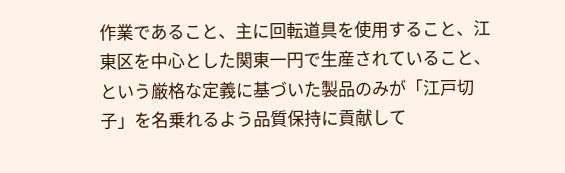作業であること、主に回転道具を使用すること、江東区を中心とした関東一円で生産されていること、という厳格な定義に基づいた製品のみが「江戸切子」を名乗れるよう品質保持に貢献して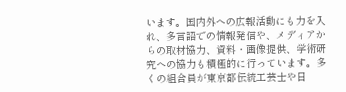います。国内外への広報活動にも力を入れ、多言語での情報発信や、メディアからの取材協力、資料・画像提供、学術研究への協力も積極的に行っています。多くの組合員が東京都伝統工芸士や日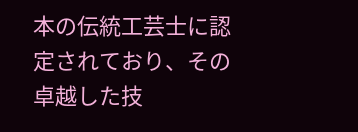本の伝統工芸士に認定されており、その卓越した技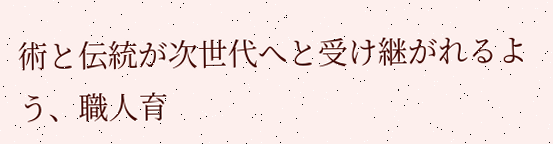術と伝統が次世代へと受け継がれるよう、職人育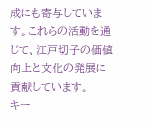成にも寄与しています。これらの活動を通じて、江戸切子の価値向上と文化の発展に貢献しています。
キー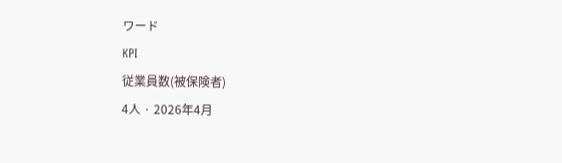ワード
KPI
従業員数(被保険者)
4人 · 2026年4月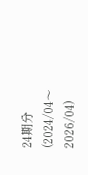24期分(2024/04〜2026/04)